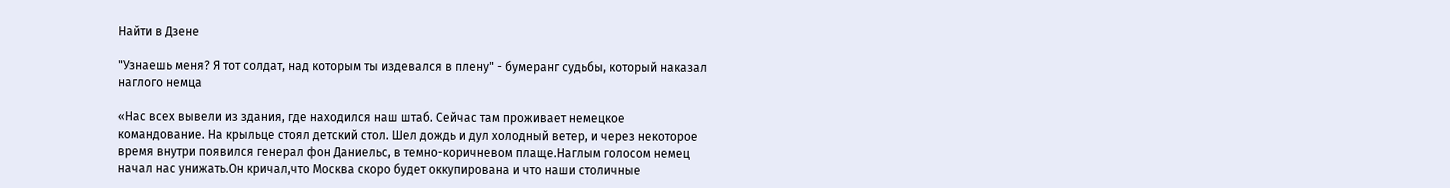Найти в Дзене

"Узнаешь меня? Я тот солдат, над которым ты издевался в плену" - бумеранг судьбы, который наказал наглого немца

«Нас всех вывели из здания, где находился наш штаб. Сейчас там проживает немецкое командование. На крыльце стоял детский стол. Шел дождь и дул холодный ветер, и через некоторое время внутри появился генерал фон Даниельс, в темно-коричневом плаще.Наглым голосом немец начал нас унижать.Он кричал,что Москва скоро будет оккупирована и что наши столичные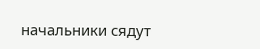начальники сядут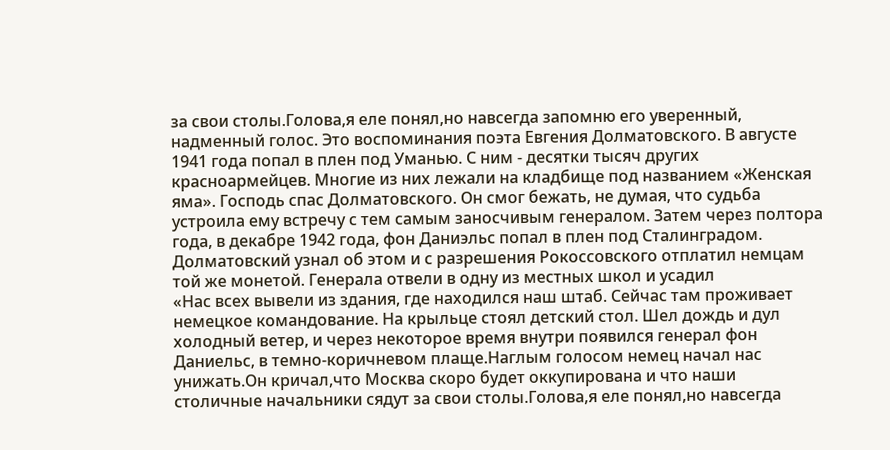за свои столы.Голова,я еле понял,но навсегда запомню его уверенный, надменный голос. Это воспоминания поэта Евгения Долматовского. В августе 1941 года попал в плен под Уманью. С ним - десятки тысяч других красноармейцев. Многие из них лежали на кладбище под названием «Женская яма». Господь спас Долматовского. Он смог бежать, не думая, что судьба устроила ему встречу с тем самым заносчивым генералом. Затем через полтора года, в декабре 1942 года, фон Даниэльс попал в плен под Сталинградом. Долматовский узнал об этом и с разрешения Рокоссовского отплатил немцам той же монетой. Генерала отвели в одну из местных школ и усадил
«Нас всех вывели из здания, где находился наш штаб. Сейчас там проживает немецкое командование. На крыльце стоял детский стол. Шел дождь и дул холодный ветер, и через некоторое время внутри появился генерал фон Даниельс, в темно-коричневом плаще.Наглым голосом немец начал нас унижать.Он кричал,что Москва скоро будет оккупирована и что наши столичные начальники сядут за свои столы.Голова,я еле понял,но навсегда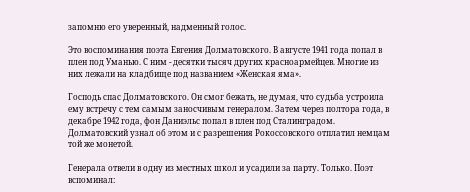запомню его уверенный, надменный голос.

Это воспоминания поэта Евгения Долматовского. В августе 1941 года попал в плен под Уманью. С ним - десятки тысяч других красноармейцев. Многие из них лежали на кладбище под названием «Женская яма».

Господь спас Долматовского. Он смог бежать, не думая, что судьба устроила ему встречу с тем самым заносчивым генералом. Затем через полтора года, в декабре 1942 года, фон Даниэльс попал в плен под Сталинградом. Долматовский узнал об этом и с разрешения Рокоссовского отплатил немцам той же монетой.

Генерала отвели в одну из местных школ и усадили за парту. Только. Поэт вспоминал: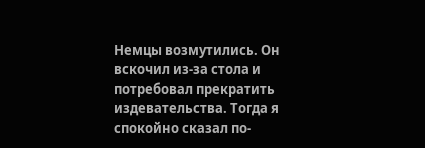Немцы возмутились. Он вскочил из-за стола и потребовал прекратить издевательства. Тогда я спокойно сказал по-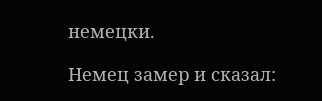немецки.

Немец замер и сказал: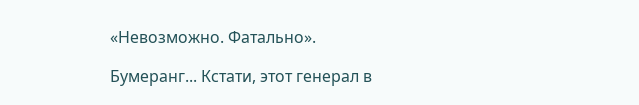«Невозможно. Фатально».

Бумеранг... Кстати, этот генерал в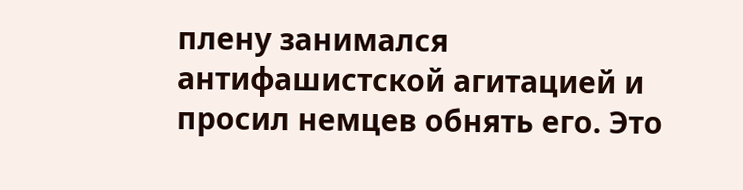плену занимался антифашистской агитацией и просил немцев обнять его. Это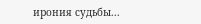ирония судьбы...